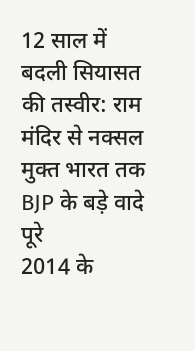12 साल में बदली सियासत की तस्वीर: राम मंदिर से नक्सल मुक्त भारत तक BJP के बड़े वादे पूरे
2014 के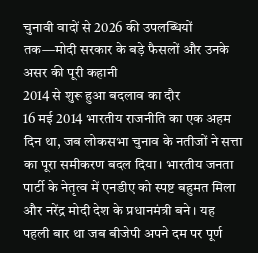चुनावी वादों से 2026 की उपलब्धियों तक—मोदी सरकार के बड़े फैसलों और उनके असर की पूरी कहानी
2014 से शुरू हुआ बदलाव का दौर
16 मई 2014 भारतीय राजनीति का एक अहम दिन था, जब लोकसभा चुनाव के नतीजों ने सत्ता का पूरा समीकरण बदल दिया। भारतीय जनता पार्टी के नेतृत्व में एनडीए को स्पष्ट बहुमत मिला और नरेंद्र मोदी देश के प्रधानमंत्री बने। यह पहली बार था जब बीजेपी अपने दम पर पूर्ण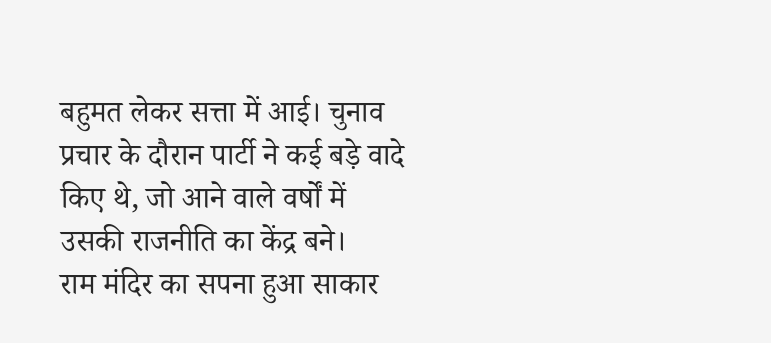बहुमत लेकर सत्ता में आई। चुनाव प्रचार के दौरान पार्टी ने कई बड़े वादे किए थे, जो आने वाले वर्षों में उसकी राजनीति का केंद्र बने।
राम मंदिर का सपना हुआ साकार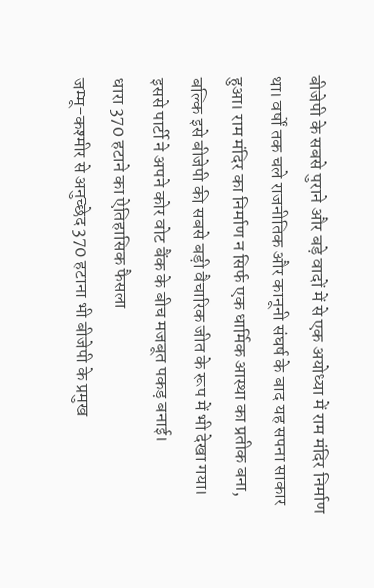बीजेपी के सबसे पुराने और बड़े वादों में से एक अयोध्या में राम मंदिर निर्माण था। वर्षों तक चले राजनीतिक और कानूनी संघर्ष के बाद यह सपना साकार हुआ। राम मंदिर का निर्माण न सिर्फ एक धार्मिक आस्था का प्रतीक बना, बल्कि इसे बीजेपी की सबसे बड़ी वैचारिक जीत के रूप में भी देखा गया। इससे पार्टी ने अपने कोर वोट बैंक के बीच मजबूत पकड़ बनाई।
धारा 370 हटाने का ऐतिहासिक फैसला
जम्मू-कश्मीर से अनुच्छेद 370 हटाना भी बीजेपी के प्रमुख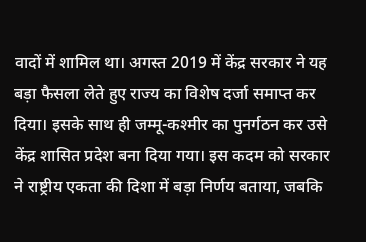वादों में शामिल था। अगस्त 2019 में केंद्र सरकार ने यह बड़ा फैसला लेते हुए राज्य का विशेष दर्जा समाप्त कर दिया। इसके साथ ही जम्मू-कश्मीर का पुनर्गठन कर उसे केंद्र शासित प्रदेश बना दिया गया। इस कदम को सरकार ने राष्ट्रीय एकता की दिशा में बड़ा निर्णय बताया, जबकि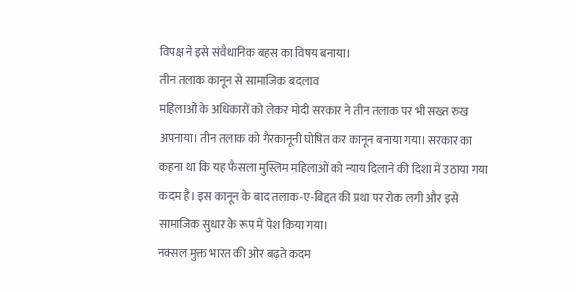विपक्ष ने इसे संवैधानिक बहस का विषय बनाया।
तीन तलाक कानून से सामाजिक बदलाव
महिलाओं के अधिकारों को लेकर मोदी सरकार ने तीन तलाक पर भी सख्त रुख अपनाया। तीन तलाक को गैरकानूनी घोषित कर कानून बनाया गया। सरकार का कहना था कि यह फैसला मुस्लिम महिलाओं को न्याय दिलाने की दिशा में उठाया गया कदम है। इस कानून के बाद तलाक-ए-बिद्दत की प्रथा पर रोक लगी और इसे सामाजिक सुधार के रूप में पेश किया गया।
नक्सल मुक्त भारत की ओर बढ़ते कदम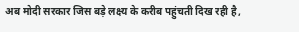अब मोदी सरकार जिस बड़े लक्ष्य के करीब पहुंचती दिख रही है,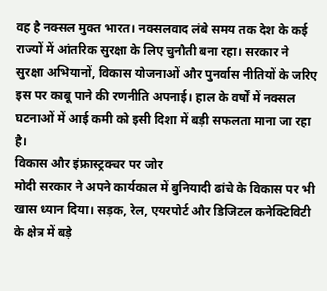वह है नक्सल मुक्त भारत। नक्सलवाद लंबे समय तक देश के कई राज्यों में आंतरिक सुरक्षा के लिए चुनौती बना रहा। सरकार ने सुरक्षा अभियानों, विकास योजनाओं और पुनर्वास नीतियों के जरिए इस पर काबू पाने की रणनीति अपनाई। हाल के वर्षों में नक्सल घटनाओं में आई कमी को इसी दिशा में बड़ी सफलता माना जा रहा है।
विकास और इंफ्रास्ट्रक्चर पर जोर
मोदी सरकार ने अपने कार्यकाल में बुनियादी ढांचे के विकास पर भी खास ध्यान दिया। सड़क, रेल, एयरपोर्ट और डिजिटल कनेक्टिविटी के क्षेत्र में बड़े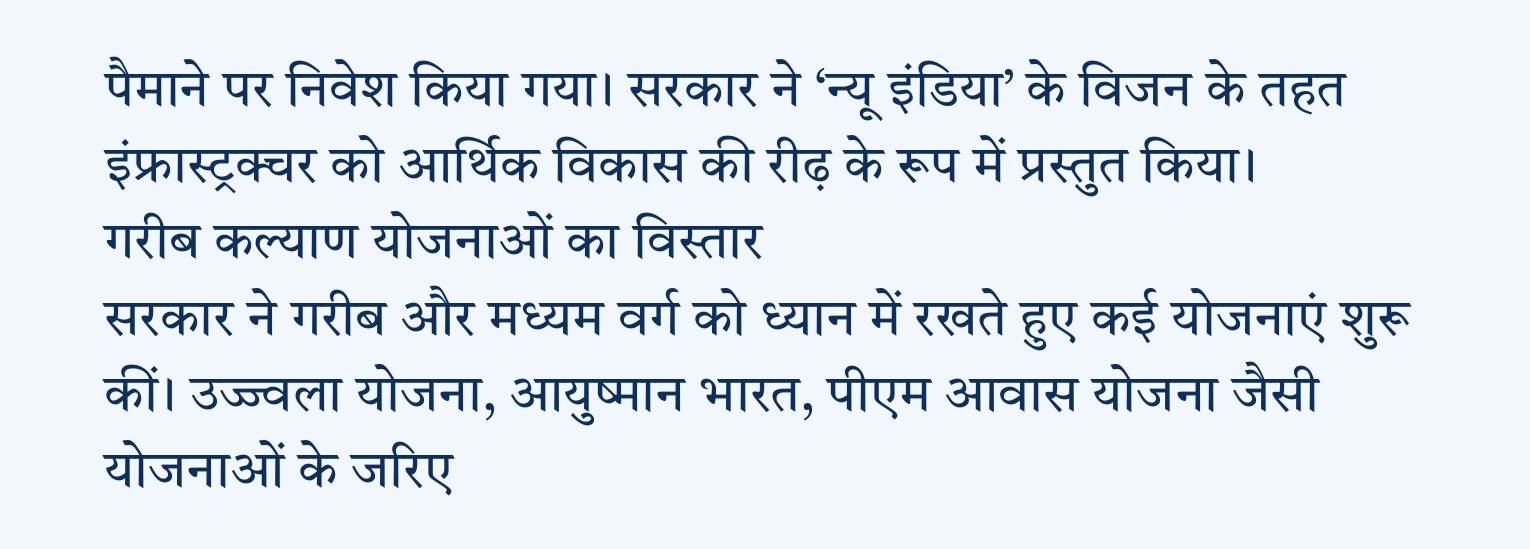पैमाने पर निवेश किया गया। सरकार ने ‘न्यू इंडिया’ के विजन के तहत इंफ्रास्ट्रक्चर को आर्थिक विकास की रीढ़ के रूप में प्रस्तुत किया।
गरीब कल्याण योजनाओं का विस्तार
सरकार ने गरीब और मध्यम वर्ग को ध्यान में रखते हुए कई योजनाएं शुरू कीं। उज्ज्वला योजना, आयुष्मान भारत, पीएम आवास योजना जैसी योजनाओं के जरिए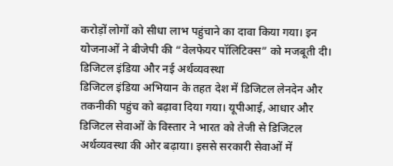करोड़ों लोगों को सीधा लाभ पहुंचाने का दावा किया गया। इन योजनाओं ने बीजेपी की “वेलफेयर पॉलिटिक्स” को मजबूती दी।
डिजिटल इंडिया और नई अर्थव्यवस्था
डिजिटल इंडिया अभियान के तहत देश में डिजिटल लेनदेन और तकनीकी पहुंच को बढ़ावा दिया गया। यूपीआई, आधार और डिजिटल सेवाओं के विस्तार ने भारत को तेजी से डिजिटल अर्थव्यवस्था की ओर बढ़ाया। इससे सरकारी सेवाओं में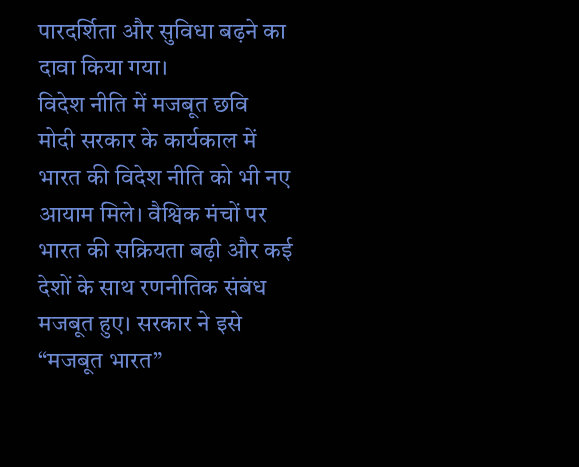पारदर्शिता और सुविधा बढ़ने का दावा किया गया।
विदेश नीति में मजबूत छवि
मोदी सरकार के कार्यकाल में भारत की विदेश नीति को भी नए आयाम मिले। वैश्विक मंचों पर भारत की सक्रियता बढ़ी और कई देशों के साथ रणनीतिक संबंध मजबूत हुए। सरकार ने इसे “मजबूत भारत”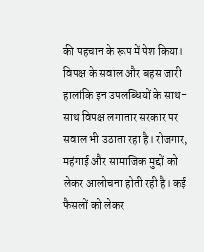की पहचान के रूप में पेश किया।
विपक्ष के सवाल और बहस जारी
हालांकि इन उपलब्धियों के साथ-साथ विपक्ष लगातार सरकार पर सवाल भी उठाता रहा है। रोजगार, महंगाई और सामाजिक मुद्दों को लेकर आलोचना होती रही है। कई फैसलों को लेकर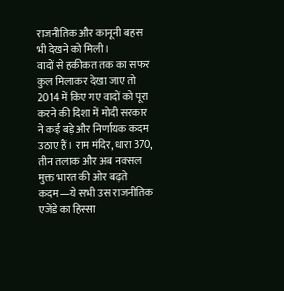राजनीतिक और कानूनी बहस भी देखने को मिली।
वादों से हकीकत तक का सफर
कुल मिलाकर देखा जाए तो 2014 में किए गए वादों को पूरा करने की दिशा में मोदी सरकार ने कई बड़े और निर्णायक कदम उठाए हैं। राम मंदिर, धारा 370, तीन तलाक और अब नक्सल मुक्त भारत की ओर बढ़ते कदम—ये सभी उस राजनीतिक एजेंडे का हिस्सा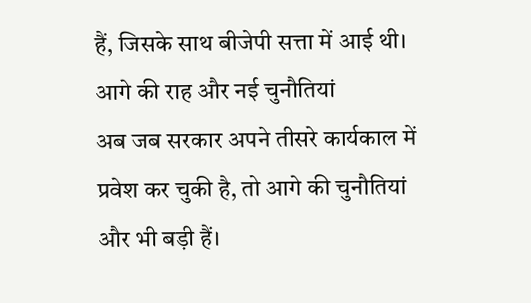हैं, जिसके साथ बीजेपी सत्ता में आई थी।
आगे की राह और नई चुनौतियां
अब जब सरकार अपने तीसरे कार्यकाल में प्रवेश कर चुकी है, तो आगे की चुनौतियां और भी बड़ी हैं।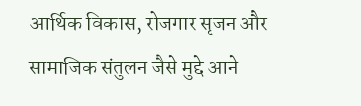आर्थिक विकास, रोजगार सृजन और सामाजिक संतुलन जैसे मुद्दे आने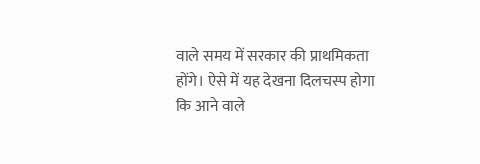वाले समय में सरकार की प्राथमिकता होंगे। ऐसे में यह देखना दिलचस्प होगा कि आने वाले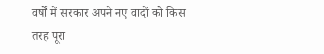वर्षों में सरकार अपने नए वादों को किस तरह पूरा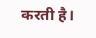करती है।